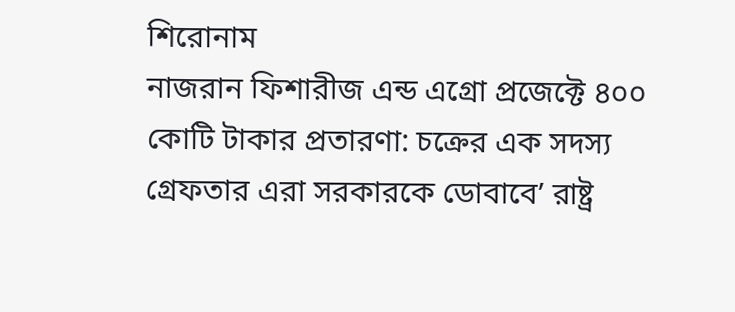শিরোনাম
নাজরান ফিশারীজ এন্ড এগ্রো প্রজেক্টে ৪০০ কোটি টাকার প্রতারণা: চক্রের এক সদস্য গ্রেফতার এরা সরকারকে ডোবাবে’ রাষ্ট্র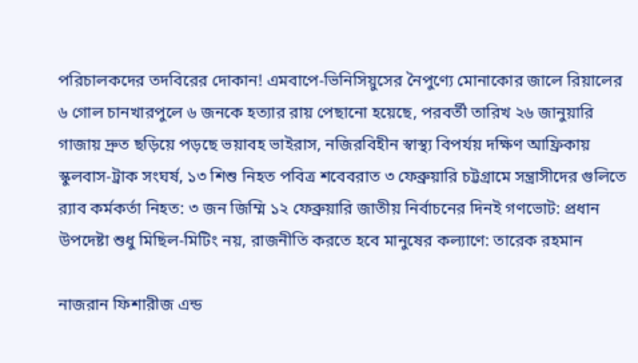পরিচালকদের তদবিরের দোকান! এমবাপে-ভিনিসিয়ুসের নৈপুণ্যে মোনাকোর জালে রিয়ালের ৬ গোল চানখারপুলে ৬ জনকে হত্যার রায় পেছানো হয়েছে, পরবর্তী তারিখ ২৬ জানুয়ারি গাজায় দ্রুত ছড়িয়ে পড়ছে ভয়াবহ ভাইরাস, নজিরবিহীন স্বাস্থ্য বিপর্যয় দক্ষিণ আফ্রিকায় স্কুলবাস-ট্রাক সংঘর্ষ, ১৩ শিশু নিহত পবিত্র শবেবরাত ৩ ফেব্রুয়ারি চট্টগ্রামে সন্ত্রাসীদের গুলিতে র‍্যাব কর্মকর্তা নিহত: ৩ জন জিম্মি ১২ ফেব্রুয়ারি জাতীয় নির্বাচনের দিনই গণভোট: প্রধান উপদেষ্টা শুধু মিছিল-মিটিং নয়, রাজনীতি করতে হবে মানুষের কল্যাণে: তারেক রহমান

নাজরান ফিশারীজ এন্ড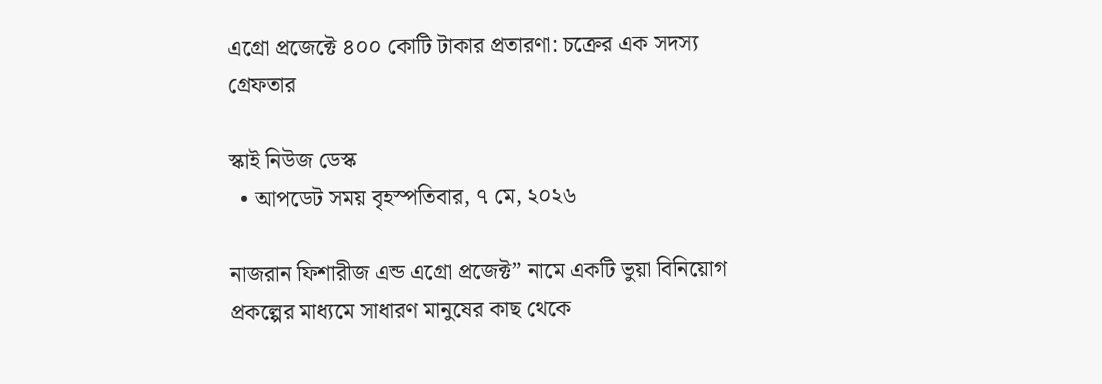এগ্রো প্রজেক্টে ৪০০ কোটি টাকার প্রতারণা: চক্রের এক সদস্য গ্রেফতার

স্কাই নিউজ ডেস্ক
  • আপডেট সময় বৃহস্পতিবার, ৭ মে, ২০২৬

নাজরান ফিশারীজ এন্ড এগ্রো প্রজেক্ট” নামে একটি ভুয়া বিনিয়োগ প্রকল্পের মাধ্যমে সাধারণ মানুষের কাছ থেকে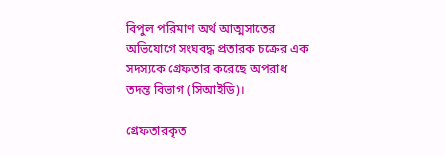বিপুল পরিমাণ অর্থ আত্মসাতের অভিযোগে সংঘবদ্ধ প্রতারক চক্রের এক সদস্যকে গ্রেফতার করেছে অপরাধ তদন্ত বিভাগ (সিআইডি)।

গ্রেফতারকৃত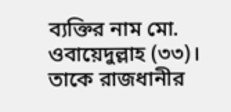ব্যক্তির নাম মো. ওবায়েদুল্লাহ (৩৩)। তাকে রাজধানীর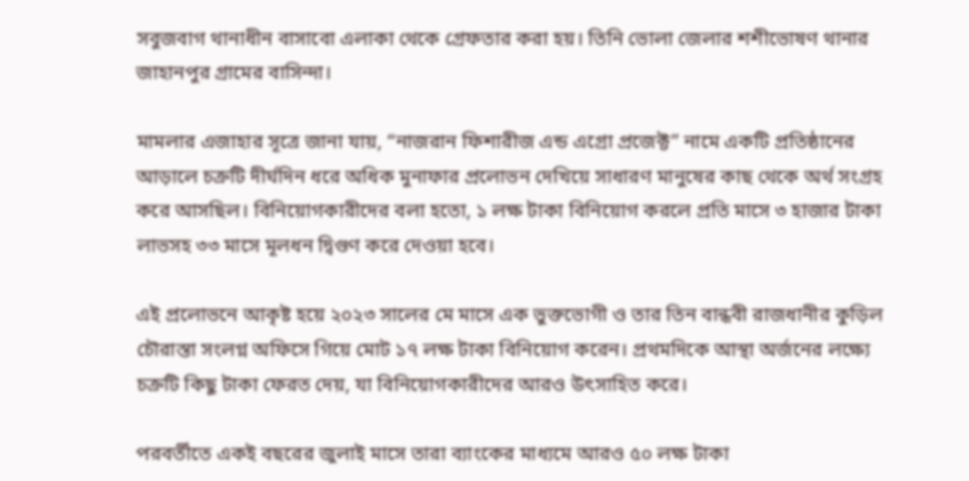সবুজবাগ থানাধীন বাসাবো এলাকা থেকে গ্রেফতার করা হয়। তিনি ভোলা জেলার শশীভোষণ থানার জাহানপুর গ্রামের বাসিন্দা।

মামলার এজাহার সূত্রে জানা যায়, “নাজরান ফিশারীজ এন্ড এগ্রো প্রজেক্ট” নামে একটি প্রতিষ্ঠানের আড়ালে চক্রটি দীর্ঘদিন ধরে অধিক মুনাফার প্রলোভন দেখিয়ে সাধারণ মানুষের কাছ থেকে অর্থ সংগ্রহ করে আসছিল। বিনিয়োগকারীদের বলা হতো, ১ লক্ষ টাকা বিনিয়োগ করলে প্রতি মাসে ৩ হাজার টাকা লাভসহ ৩৩ মাসে মূলধন দ্বিগুণ করে দেওয়া হবে।

এই প্রলোভনে আকৃষ্ট হয়ে ২০২৩ সালের মে মাসে এক ভুক্তভোগী ও তার তিন বান্ধবী রাজধানীর কুড়িল চৌরাস্তা সংলগ্ন অফিসে গিয়ে মোট ১৭ লক্ষ টাকা বিনিয়োগ করেন। প্রথমদিকে আস্থা অর্জনের লক্ষ্যে চক্রটি কিছু টাকা ফেরত দেয়, যা বিনিয়োগকারীদের আরও উৎসাহিত করে।

পরবর্তীতে একই বছরের জুলাই মাসে তারা ব্যাংকের মাধ্যমে আরও ৫০ লক্ষ টাকা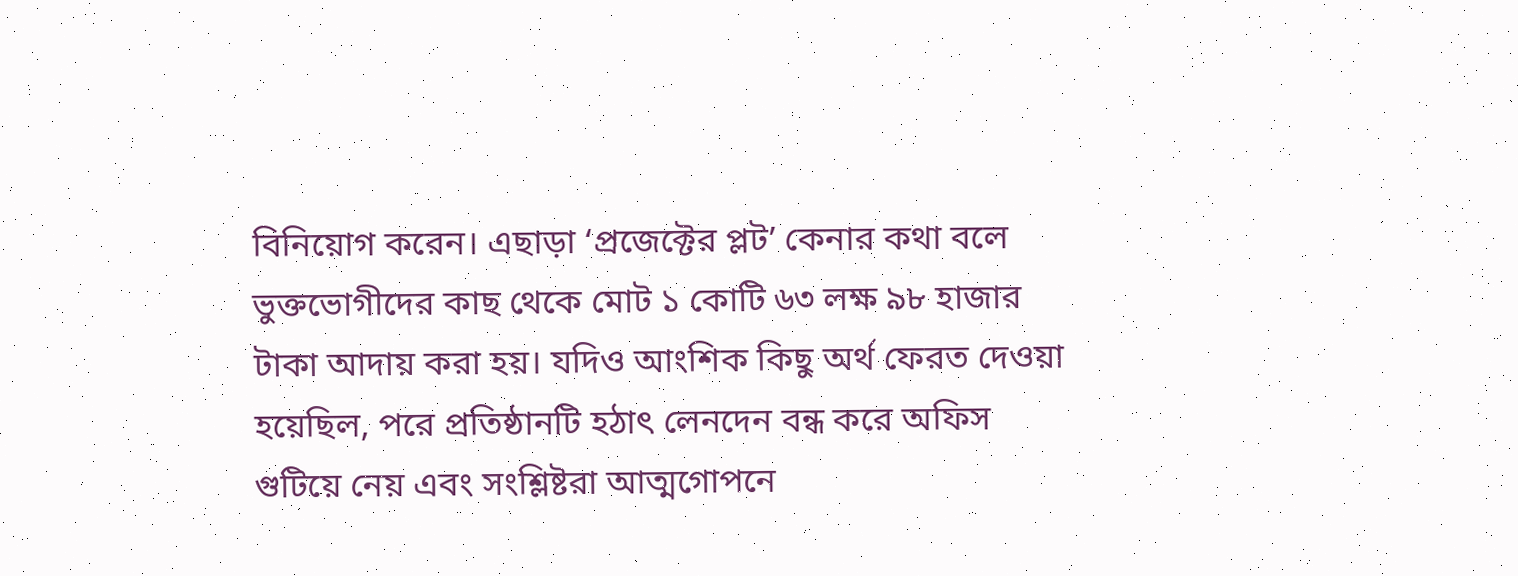বিনিয়োগ করেন। এছাড়া ‘প্রজেক্টের প্লট’ কেনার কথা বলে ভুক্তভোগীদের কাছ থেকে মোট ১ কোটি ৬৩ লক্ষ ৯৮ হাজার টাকা আদায় করা হয়। যদিও আংশিক কিছু অর্থ ফেরত দেওয়া হয়েছিল, পরে প্রতিষ্ঠানটি হঠাৎ লেনদেন বন্ধ করে অফিস গুটিয়ে নেয় এবং সংশ্লিষ্টরা আত্মগোপনে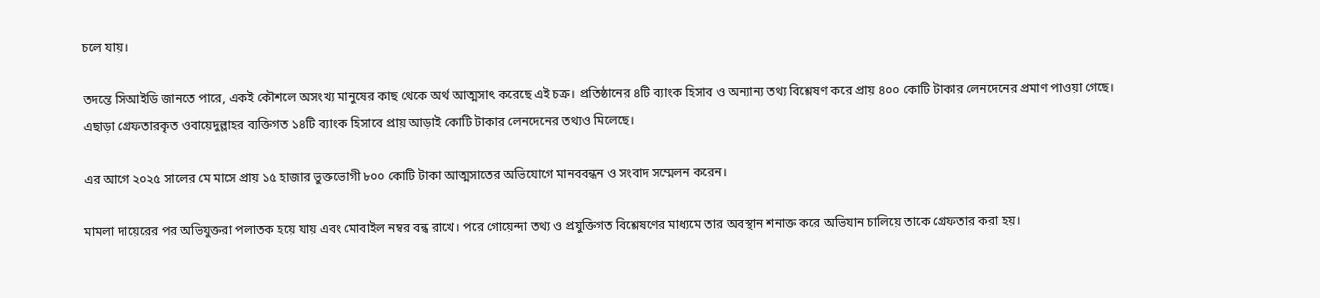চলে যায়।

তদন্তে সিআইডি জানতে পারে, একই কৌশলে অসংখ্য মানুষের কাছ থেকে অর্থ আত্মসাৎ করেছে এই চক্র। প্রতিষ্ঠানের ৪টি ব্যাংক হিসাব ও অন্যান্য তথ্য বিশ্লেষণ করে প্রায় ৪০০ কোটি টাকার লেনদেনের প্রমাণ পাওয়া গেছে। এছাড়া গ্রেফতারকৃত ওবায়েদুল্লাহর ব্যক্তিগত ১৪টি ব্যাংক হিসাবে প্রায় আড়াই কোটি টাকার লেনদেনের তথ্যও মিলেছে।

এর আগে ২০২৫ সালের মে মাসে প্রায় ১৫ হাজার ভুক্তভোগী ৮০০ কোটি টাকা আত্মসাতের অভিযোগে মানববন্ধন ও সংবাদ সম্মেলন করেন।

মামলা দায়েরের পর অভিযুক্তরা পলাতক হয়ে যায় এবং মোবাইল নম্বর বন্ধ রাখে। পরে গোয়েন্দা তথ্য ও প্রযুক্তিগত বিশ্লেষণের মাধ্যমে তার অবস্থান শনাক্ত করে অভিযান চালিয়ে তাকে গ্রেফতার করা হয়।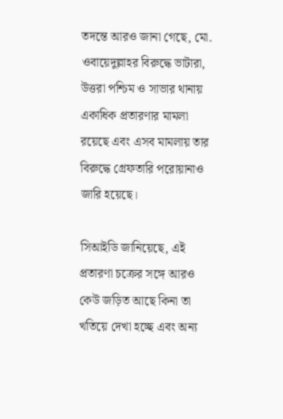তদন্তে আরও জানা গেছে, মো. ওবায়েদুল্লাহর বিরুদ্ধে ভাটারা, উত্তরা পশ্চিম ও সাভার থানায় একাধিক প্রতারণার মামলা রয়েছে এবং এসব মামলায় তার বিরুদ্ধে গ্রেফতারি পরোয়ানাও জারি হয়েছে।

সিআইডি জানিয়েছে, এই প্রতারণা চক্রের সঙ্গে আরও কেউ জড়িত আছে কিনা তা খতিয়ে দেখা হচ্ছে এবং অন্য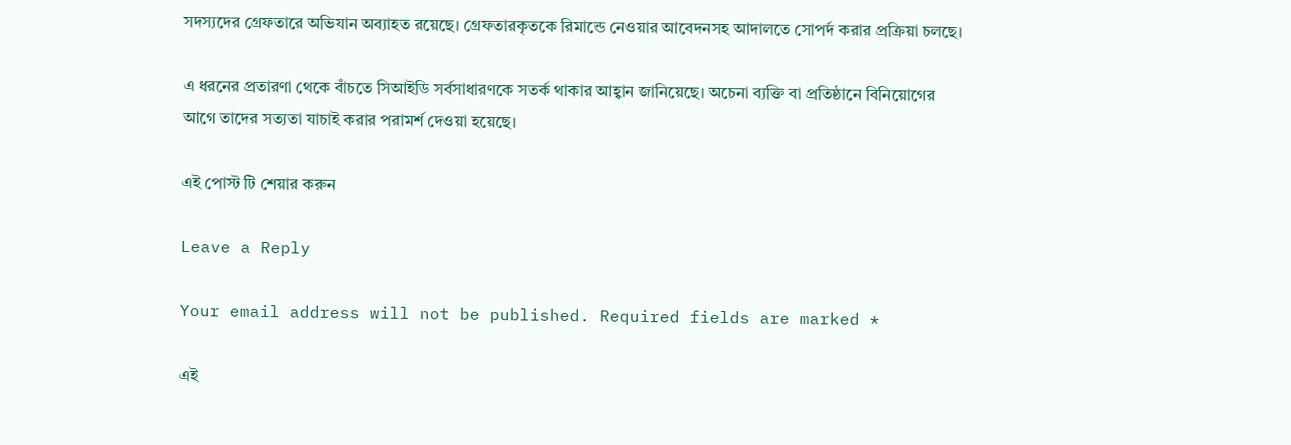সদস্যদের গ্রেফতারে অভিযান অব্যাহত রয়েছে। গ্রেফতারকৃতকে রিমান্ডে নেওয়ার আবেদনসহ আদালতে সোপর্দ করার প্রক্রিয়া চলছে।

এ ধরনের প্রতারণা থেকে বাঁচতে সিআইডি সর্বসাধারণকে সতর্ক থাকার আহ্বান জানিয়েছে। অচেনা ব্যক্তি বা প্রতিষ্ঠানে বিনিয়োগের আগে তাদের সত্যতা যাচাই করার পরামর্শ দেওয়া হয়েছে।

এই পোস্ট টি শেয়ার করুন

Leave a Reply

Your email address will not be published. Required fields are marked *

এই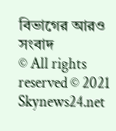বিভাগের আরও সংবাদ
© All rights reserved © 2021 Skynews24.net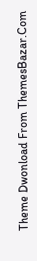Theme Dwonload From ThemesBazar.Com